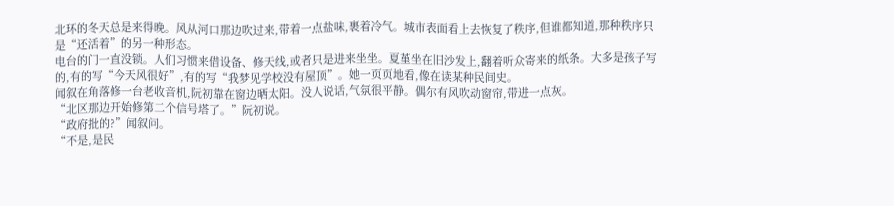北环的冬天总是来得晚。风从河口那边吹过来,带着一点盐味,裹着冷气。城市表面看上去恢复了秩序,但谁都知道,那种秩序只是“还活着”的另一种形态。
电台的门一直没锁。人们习惯来借设备、修天线,或者只是进来坐坐。夏堇坐在旧沙发上,翻着听众寄来的纸条。大多是孩子写的,有的写“今天风很好”,有的写“我梦见学校没有屋顶”。她一页页地看,像在读某种民间史。
闻叙在角落修一台老收音机,阮初靠在窗边晒太阳。没人说话,气氛很平静。偶尔有风吹动窗帘,带进一点灰。
“北区那边开始修第二个信号塔了。”阮初说。
“政府批的?”闻叙问。
“不是,是民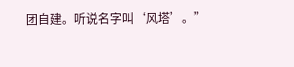团自建。听说名字叫‘风塔’。”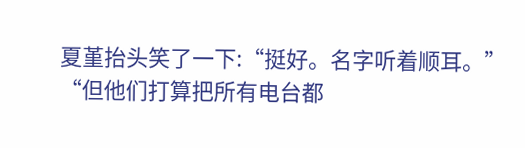夏堇抬头笑了一下:“挺好。名字听着顺耳。”
“但他们打算把所有电台都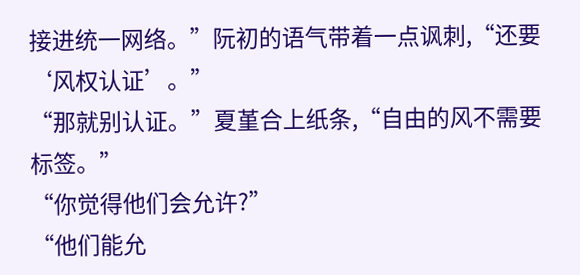接进统一网络。”阮初的语气带着一点讽刺,“还要‘风权认证’。”
“那就别认证。”夏堇合上纸条,“自由的风不需要标签。”
“你觉得他们会允许?”
“他们能允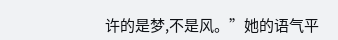许的是梦,不是风。”她的语气平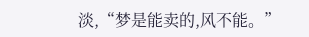淡,“梦是能卖的,风不能。”